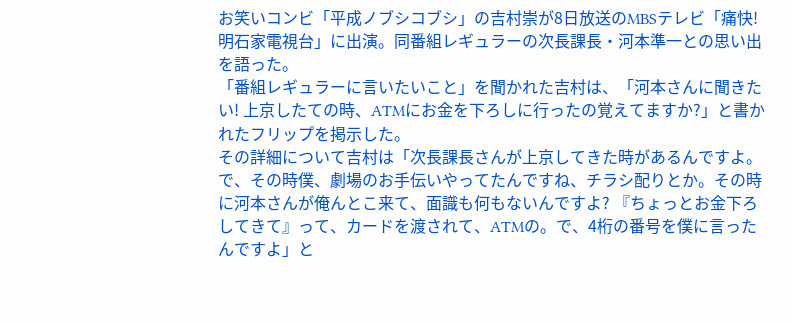お笑いコンビ「平成ノブシコブシ」の吉村崇が8日放送のMBSテレビ「痛快!明石家電視台」に出演。同番組レギュラーの次長課長・河本準一との思い出を語った。
「番組レギュラーに言いたいこと」を聞かれた吉村は、「河本さんに聞きたい! 上京したての時、ATMにお金を下ろしに行ったの覚えてますか?」と書かれたフリップを掲示した。
その詳細について吉村は「次長課長さんが上京してきた時があるんですよ。で、その時僕、劇場のお手伝いやってたんですね、チラシ配りとか。その時に河本さんが俺んとこ来て、面識も何もないんですよ? 『ちょっとお金下ろしてきて』って、カードを渡されて、ATMの。で、4桁の番号を僕に言ったんですよ」と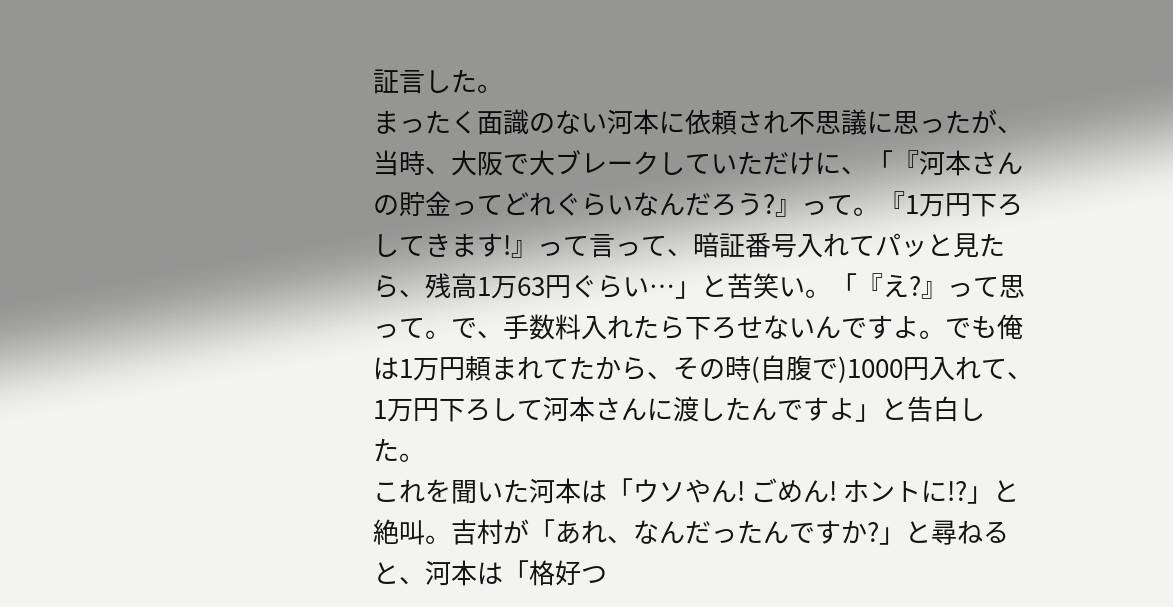証言した。
まったく面識のない河本に依頼され不思議に思ったが、当時、大阪で大ブレークしていただけに、「『河本さんの貯金ってどれぐらいなんだろう?』って。『1万円下ろしてきます!』って言って、暗証番号入れてパッと見たら、残高1万63円ぐらい…」と苦笑い。「『え?』って思って。で、手数料入れたら下ろせないんですよ。でも俺は1万円頼まれてたから、その時(自腹で)1000円入れて、1万円下ろして河本さんに渡したんですよ」と告白した。
これを聞いた河本は「ウソやん! ごめん! ホントに!?」と絶叫。吉村が「あれ、なんだったんですか?」と尋ねると、河本は「格好つ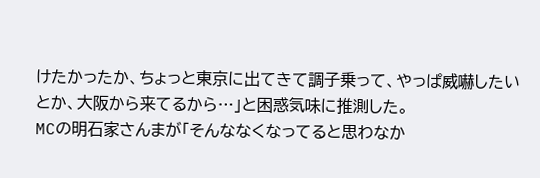けたかったか、ちょっと東京に出てきて調子乗って、やっぱ威嚇したいとか、大阪から来てるから…」と困惑気味に推測した。
MCの明石家さんまが「そんななくなってると思わなか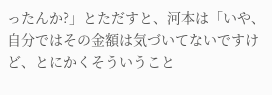ったんか?」とただすと、河本は「いや、自分ではその金額は気づいてないですけど、とにかくそういうこと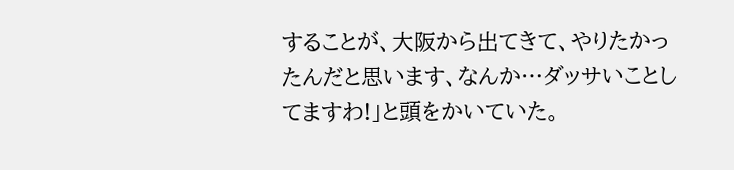することが、大阪から出てきて、やりたかったんだと思います、なんか…ダッサいことしてますわ!」と頭をかいていた。